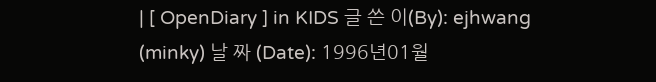| [ OpenDiary ] in KIDS 글 쓴 이(By): ejhwang (minky) 날 짜 (Date): 1996년01월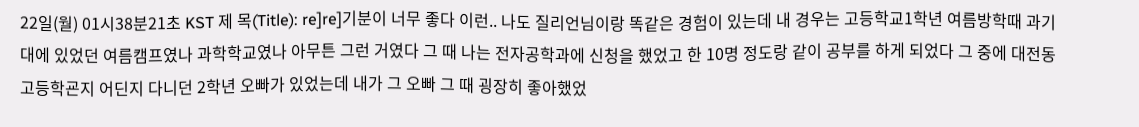22일(월) 01시38분21초 KST 제 목(Title): re]re]기분이 너무 좋다 이런.. 나도 질리언님이랑 똑같은 경험이 있는데 내 경우는 고등학교1학년 여름방학때 과기대에 있었던 여름캠프였나 과학학교였나 아무튼 그런 거였다 그 때 나는 전자공학과에 신청을 했었고 한 10명 정도랑 같이 공부를 하게 되었다 그 중에 대전동고등학굔지 어딘지 다니던 2학년 오빠가 있었는데 내가 그 오빠 그 때 굉장히 좋아했었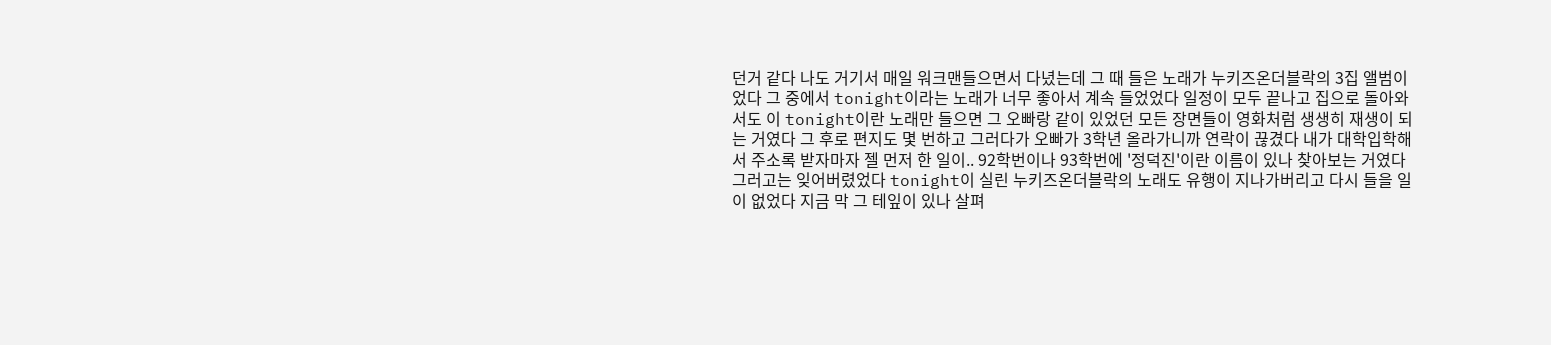던거 같다 나도 거기서 매일 워크맨들으면서 다녔는데 그 때 들은 노래가 누키즈온더블락의 3집 앨범이었다 그 중에서 tonight이라는 노래가 너무 좋아서 계속 들었었다 일정이 모두 끝나고 집으로 돌아와서도 이 tonight이란 노래만 들으면 그 오빠랑 같이 있었던 모든 장면들이 영화처럼 생생히 재생이 되는 거였다 그 후로 편지도 몇 번하고 그러다가 오빠가 3학년 올라가니까 연락이 끊겼다 내가 대학입학해서 주소록 받자마자 젤 먼저 한 일이.. 92학번이나 93학번에 '정덕진'이란 이름이 있나 찾아보는 거였다 그러고는 잊어버렸었다 tonight이 실린 누키즈온더블락의 노래도 유행이 지나가버리고 다시 들을 일이 없었다 지금 막 그 테잎이 있나 살펴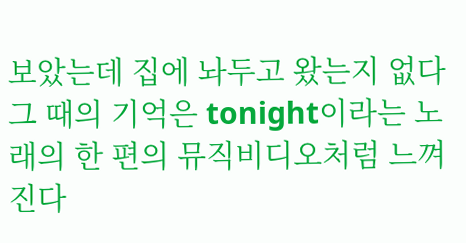보았는데 집에 놔두고 왔는지 없다 그 때의 기억은 tonight이라는 노래의 한 편의 뮤직비디오처럼 느껴진다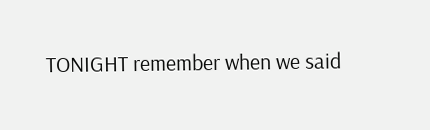TONIGHT remember when we said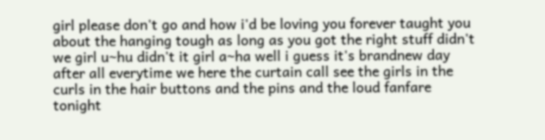girl please don't go and how i'd be loving you forever taught you about the hanging tough as long as you got the right stuff didn't we girl u~hu didn't it girl a~ha well i guess it's brandnew day after all everytime we here the curtain call see the girls in the curls in the hair buttons and the pins and the loud fanfare tonight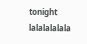tonight lalalalalala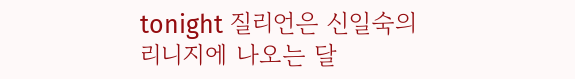tonight 질리언은 신일숙의 리니지에 나오는 달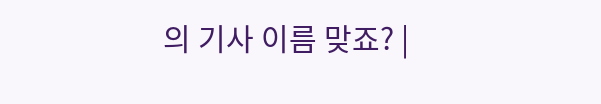의 기사 이름 맞죠? |